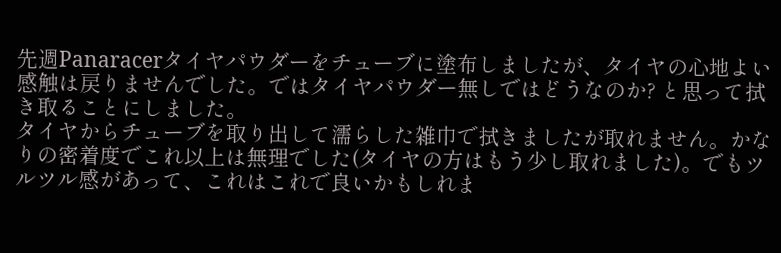先週Panaracerタイヤパウダーをチューブに塗布しましたが、タイヤの心地よい感触は戻りませんでした。ではタイヤパウダー無しではどうなのか? と思って拭き取ることにしました。
タイヤからチューブを取り出して濡らした雑巾で拭きましたが取れません。かなりの密着度でこれ以上は無理でした(タイヤの方はもう少し取れました)。でもツルツル感があって、これはこれで良いかもしれま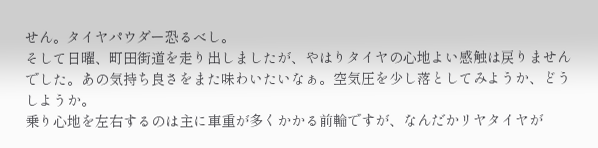せん。タイヤパウダー恐るべし。
そして日曜、町田街道を走り出しましたが、やはりタイヤの心地よい感触は戻りませんでした。あの気持ち良さをまた味わいたいなぁ。空気圧を少し落としてみようか、どうしようか。
乗り心地を左右するのは主に車重が多くかかる前輪ですが、なんだかリヤタイヤが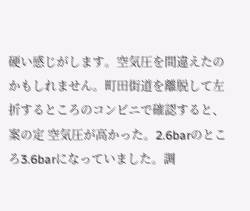硬い感じがします。空気圧を間違えたのかもしれません。町田街道を離脱して左折するところのコンビニで確認すると、案の定 空気圧が高かった。2.6barのところ3.6barになっていました。調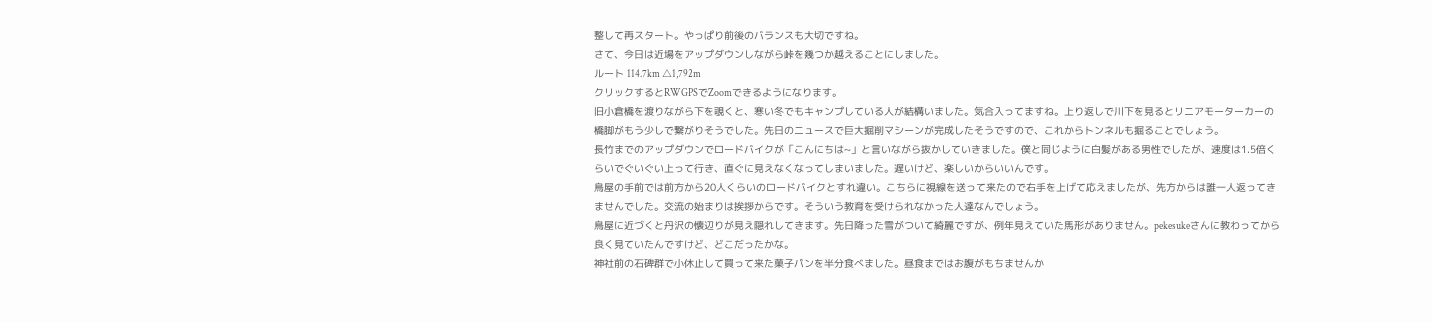整して再スタート。やっぱり前後のバランスも大切ですね。
さて、今日は近場をアップダウンしながら峠を幾つか越えることにしました。
ルート 114.7km △1,792m
クリックするとRWGPSでZoomできるようになります。
旧小倉橋を渡りながら下を覗くと、寒い冬でもキャンプしている人が結構いました。気合入ってますね。上り返しで川下を見るとリニアモーターカーの橋脚がもう少しで繋がりそうでした。先日のニュースで巨大掘削マシーンが完成したそうですので、これからトンネルも掘ることでしょう。
長竹までのアップダウンでロードバイクが「こんにちは~」と言いながら抜かしていきました。僕と同じように白髪がある男性でしたが、速度は1.5倍くらいでぐいぐい上って行き、直ぐに見えなくなってしまいました。遅いけど、楽しいからいいんです。
鳥屋の手前では前方から20人くらいのロードバイクとすれ違い。こちらに視線を送って来たので右手を上げて応えましたが、先方からは誰一人返ってきませんでした。交流の始まりは挨拶からです。そういう教育を受けられなかった人達なんでしょう。
鳥屋に近づくと丹沢の懐辺りが見え隠れしてきます。先日降った雪がついて綺麗ですが、例年見えていた馬形がありません。pekesukeさんに教わってから良く見ていたんですけど、どこだったかな。
神社前の石碑群で小休止して買って来た菓子パンを半分食べました。昼食まではお腹がもちませんか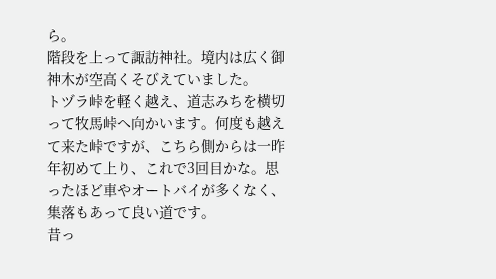ら。
階段を上って諏訪神社。境内は広く御神木が空高くそびえていました。
トヅラ峠を軽く越え、道志みちを横切って牧馬峠へ向かいます。何度も越えて来た峠ですが、こちら側からは一昨年初めて上り、これで3回目かな。思ったほど車やオートバイが多くなく、集落もあって良い道です。
昔っ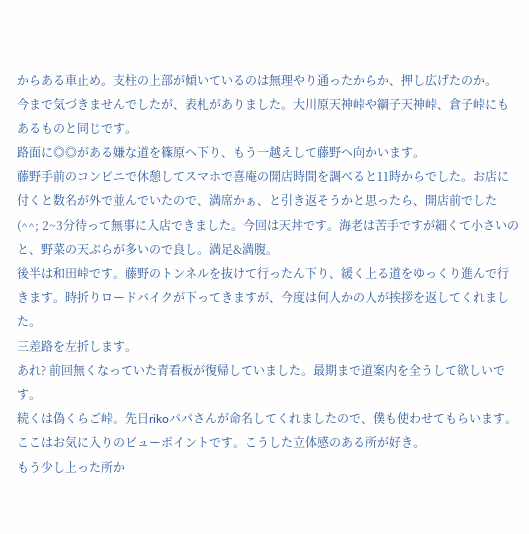からある車止め。支柱の上部が傾いているのは無理やり通ったからか、押し広げたのか。
今まで気づきませんでしたが、表札がありました。大川原天神峠や綱子天神峠、倉子峠にもあるものと同じです。
路面に◎◎がある嫌な道を篠原へ下り、もう一越えして藤野へ向かいます。
藤野手前のコンビニで休憩してスマホで喜庵の開店時間を調べると11時からでした。お店に付くと数名が外で並んでいたので、満席かぁ、と引き返そうかと思ったら、開店前でした (^^; 2~3分待って無事に入店できました。今回は天丼です。海老は苦手ですが細くて小さいのと、野菜の天ぷらが多いので良し。満足&満腹。
後半は和田峠です。藤野のトンネルを抜けて行ったん下り、緩く上る道をゆっくり進んで行きます。時折りロードバイクが下ってきますが、今度は何人かの人が挨拶を返してくれました。
三差路を左折します。
あれ? 前回無くなっていた青看板が復帰していました。最期まで道案内を全うして欲しいです。
続くは偽くらご峠。先日rikoパパさんが命名してくれましたので、僕も使わせてもらいます。
ここはお気に入りのビューポイントです。こうした立体感のある所が好き。
もう少し上った所か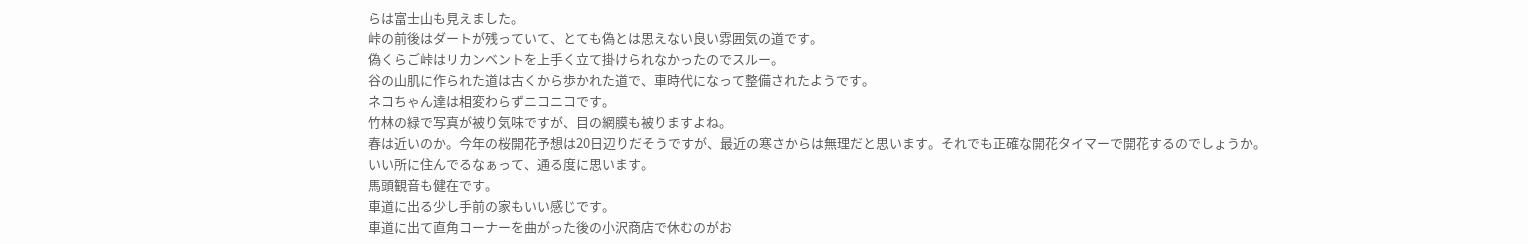らは富士山も見えました。
峠の前後はダートが残っていて、とても偽とは思えない良い雰囲気の道です。
偽くらご峠はリカンベントを上手く立て掛けられなかったのでスルー。
谷の山肌に作られた道は古くから歩かれた道で、車時代になって整備されたようです。
ネコちゃん達は相変わらずニコニコです。
竹林の緑で写真が被り気味ですが、目の網膜も被りますよね。
春は近いのか。今年の桜開花予想は20日辺りだそうですが、最近の寒さからは無理だと思います。それでも正確な開花タイマーで開花するのでしょうか。
いい所に住んでるなぁって、通る度に思います。
馬頭観音も健在です。
車道に出る少し手前の家もいい感じです。
車道に出て直角コーナーを曲がった後の小沢商店で休むのがお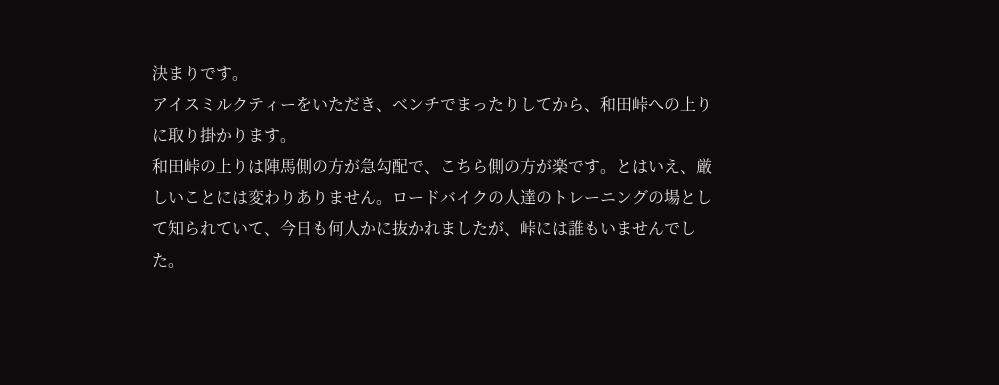決まりです。
アイスミルクティーをいただき、ベンチでまったりしてから、和田峠への上りに取り掛かります。
和田峠の上りは陣馬側の方が急勾配で、こちら側の方が楽です。とはいえ、厳しいことには変わりありません。ロードバイクの人達のトレーニングの場として知られていて、今日も何人かに抜かれましたが、峠には誰もいませんでした。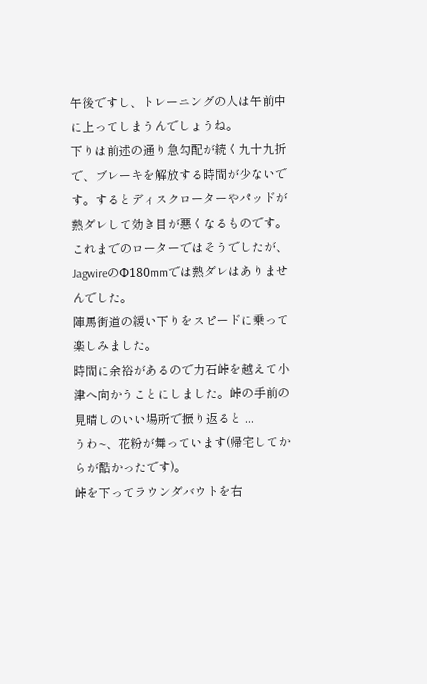午後ですし、トレーニングの人は午前中に上ってしまうんでしょうね。
下りは前述の通り急勾配が続く九十九折で、ブレーキを解放する時間が少ないです。するとディスクローターやパッドが熱ダレして効き目が悪くなるものです。これまでのローターではそうでしたが、JagwireのΦ180mmでは熱ダレはありませんでした。
陣馬街道の緩い下りをスピードに乗って楽しみました。
時間に余裕があるので力石峠を越えて小津へ向かうことにしました。峠の手前の見晴しのいい場所で振り返ると ...
うわ~、花粉が舞っています(帰宅してからが酷かったです)。
峠を下ってラウンダバウトを右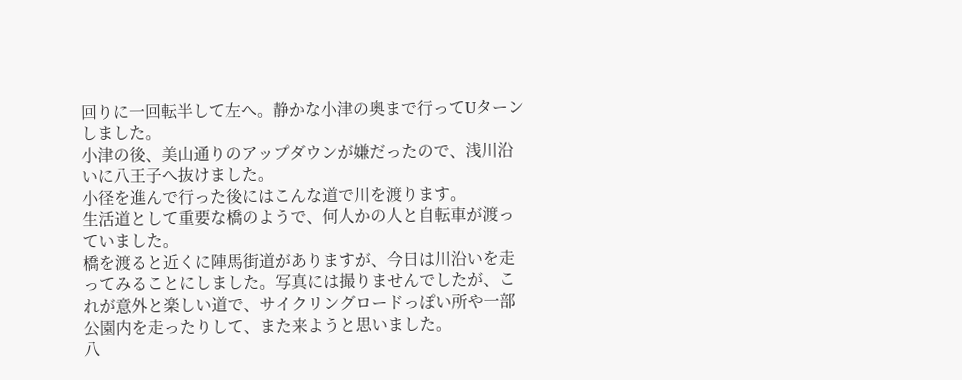回りに一回転半して左へ。静かな小津の奥まで行ってUターンしました。
小津の後、美山通りのアップダウンが嫌だったので、浅川沿いに八王子へ抜けました。
小径を進んで行った後にはこんな道で川を渡ります。
生活道として重要な橋のようで、何人かの人と自転車が渡っていました。
橋を渡ると近くに陣馬街道がありますが、今日は川沿いを走ってみることにしました。写真には撮りませんでしたが、これが意外と楽しい道で、サイクリングロードっぽい所や一部公園内を走ったりして、また来ようと思いました。
八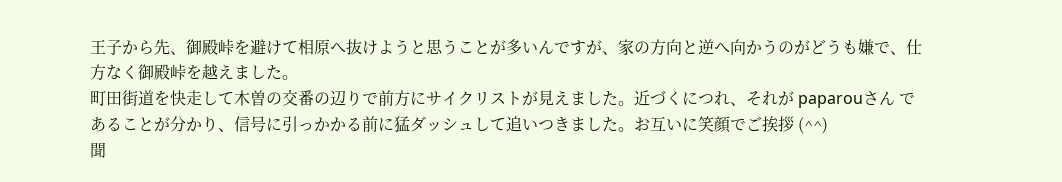王子から先、御殿峠を避けて相原へ抜けようと思うことが多いんですが、家の方向と逆へ向かうのがどうも嫌で、仕方なく御殿峠を越えました。
町田街道を快走して木曽の交番の辺りで前方にサイクリストが見えました。近づくにつれ、それが paparouさん であることが分かり、信号に引っかかる前に猛ダッシュして追いつきました。お互いに笑顔でご挨拶 (^^)
聞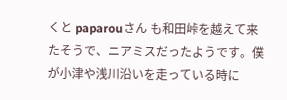くと paparouさん も和田峠を越えて来たそうで、ニアミスだったようです。僕が小津や浅川沿いを走っている時に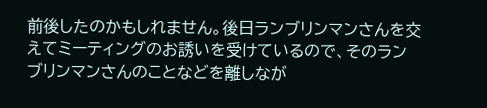前後したのかもしれません。後日ランブリンマンさんを交えてミーティングのお誘いを受けているので、そのランブリンマンさんのことなどを離しなが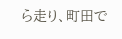ら走り、町田で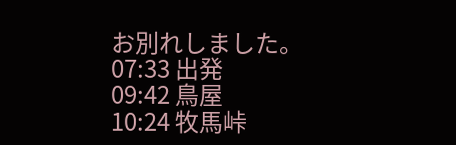お別れしました。
07:33 出発
09:42 鳥屋
10:24 牧馬峠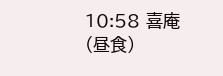10:58 喜庵(昼食)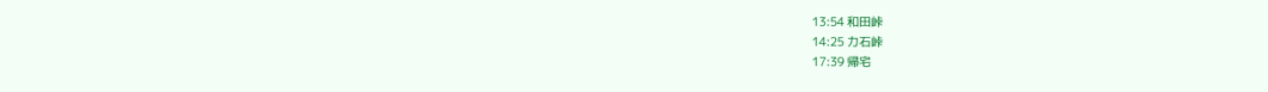13:54 和田峠
14:25 力石峠
17:39 帰宅